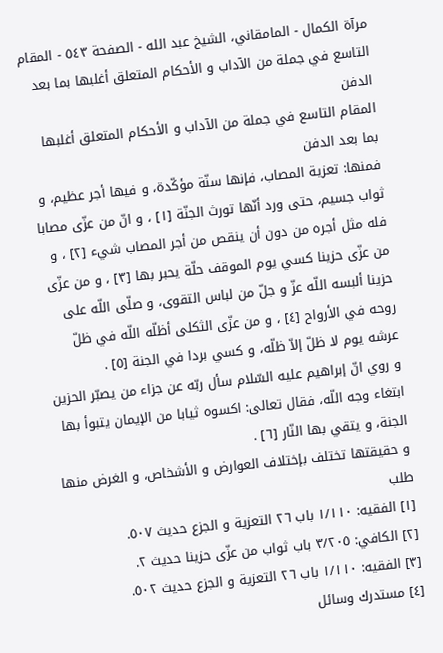مرآة الكمال - المامقاني، الشيخ عبد الله - الصفحة ٥٤٣ - المقام التاسع في جملة من الآداب و الأحكام المتعلق أغلبها بما بعد الدفن
المقام التاسع في جملة من الآداب و الأحكام المتعلق أغلبها بما بعد الدفن
فمنها: تعزية المصاب، فإنها سنّة مؤكّدة، و فيها أجر عظيم، و ثواب جسيم، حتى ورد أنّها تورث الجنّة [١] ، و انّ من عزّى مصابا فله مثل أجره من دون أن ينقص من أجر المصاب شيء [٢] ، و من عزّى حزينا كسي يوم الموقف حلّة يحبر بها [٣] ، و من عزّى حزينا ألبسه اللّه عزّ و جلّ من لباس التقوى، و صلّى اللّه على روحه في الأرواح [٤] ، و من عزّى الثكلى أظلّه اللّه في ظلّ عرشه يوم لا ظلّ إلاّ ظلّه، و كسي بردا في الجنة [٥] .
و روي انّ إبراهيم عليه السّلام سأل ربّه عن جزاء من يصبّر الحزين ابتغاء وجه اللّه، فقال تعالى: اكسوه ثيابا من الإيمان يتبوأ بها الجنة، و يتقي بها النّار [٦] .
و حقيقتها تختلف بإختلاف العوارض و الأشخاص، و الغرض منها طلب
[١] الفقيه: ١/١١٠ باب ٢٦ التعزية و الجزع حديث ٥٠٧.
[٢] الكافي: ٣/٢٠٥ باب ثواب من عزّى حزينا حديث ٢.
[٣] الفقيه: ١/١١٠ باب ٢٦ التعزية و الجزع حديث ٥٠٢.
[٤] مستدرك وسائل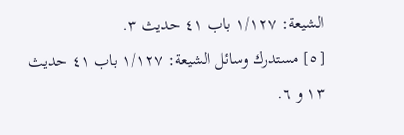الشيعة: ١/١٢٧ باب ٤١ حديث ٣.
[٥] مستدرك وسائل الشيعة: ١/١٢٧ باب ٤١ حديث ١٣ و ٦.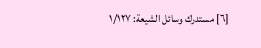[٦] مستدرك وسائل الشيعة: ١/١٢٧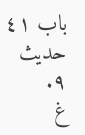باب ٤١ حديث ٩.
غ